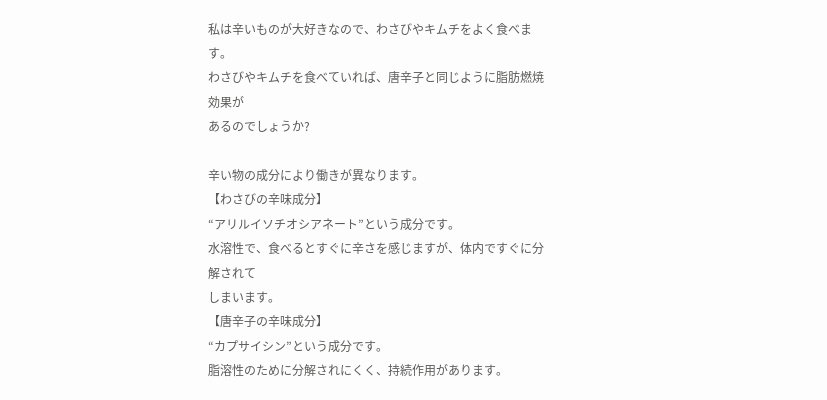私は辛いものが大好きなので、わさびやキムチをよく食べます。
わさびやキムチを食べていれば、唐辛子と同じように脂肪燃焼効果が
あるのでしょうか?

辛い物の成分により働きが異なります。
【わさびの辛味成分】
“アリルイソチオシアネート”という成分です。
水溶性で、食べるとすぐに辛さを感じますが、体内ですぐに分解されて
しまいます。
【唐辛子の辛味成分】
“カプサイシン”という成分です。
脂溶性のために分解されにくく、持続作用があります。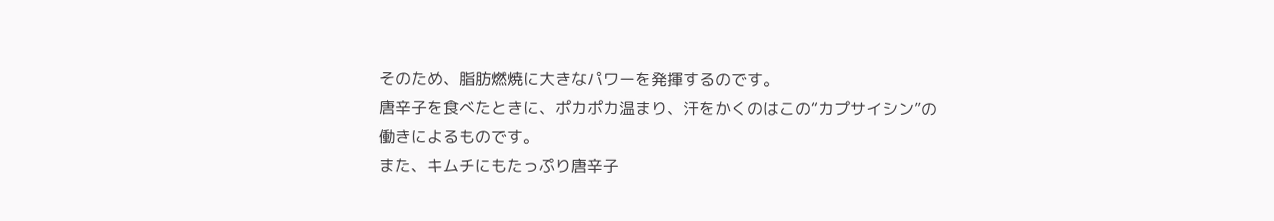そのため、脂肪燃焼に大きなパワーを発揮するのです。
唐辛子を食べたときに、ポカポカ温まり、汗をかくのはこの“カプサイシン”の
働きによるものです。
また、キムチにもたっぷり唐辛子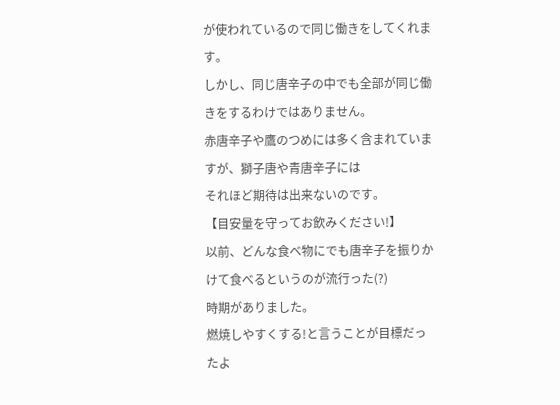が使われているので同じ働きをしてくれます。
しかし、同じ唐辛子の中でも全部が同じ働きをするわけではありません。
赤唐辛子や鷹のつめには多く含まれていますが、獅子唐や青唐辛子には
それほど期待は出来ないのです。
【目安量を守ってお飲みください!】
以前、どんな食べ物にでも唐辛子を振りかけて食べるというのが流行った(?)
時期がありました。
燃焼しやすくする!と言うことが目標だったよ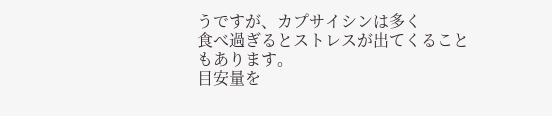うですが、カプサイシンは多く
食べ過ぎるとストレスが出てくることもあります。
目安量を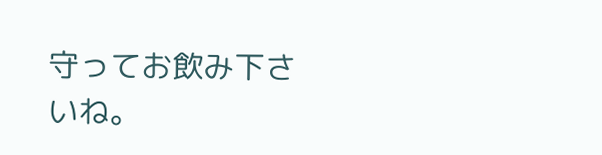守ってお飲み下さいね。